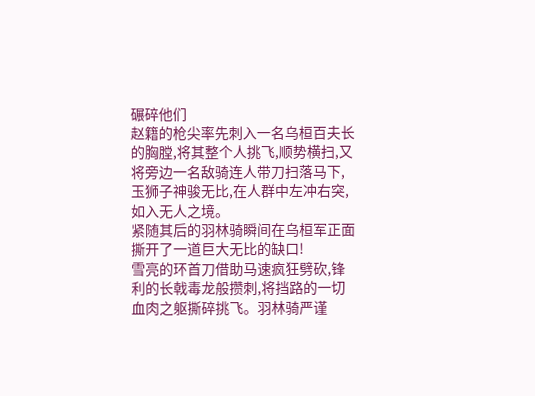碾碎他们
赵籍的枪尖率先刺入一名乌桓百夫长的胸膛,将其整个人挑飞,顺势横扫,又将旁边一名敌骑连人带刀扫落马下,玉狮子神骏无比,在人群中左冲右突,如入无人之境。
紧随其后的羽林骑瞬间在乌桓军正面撕开了一道巨大无比的缺口!
雪亮的环首刀借助马速疯狂劈砍,锋利的长戟毒龙般攒刺,将挡路的一切血肉之躯撕碎挑飞。羽林骑严谨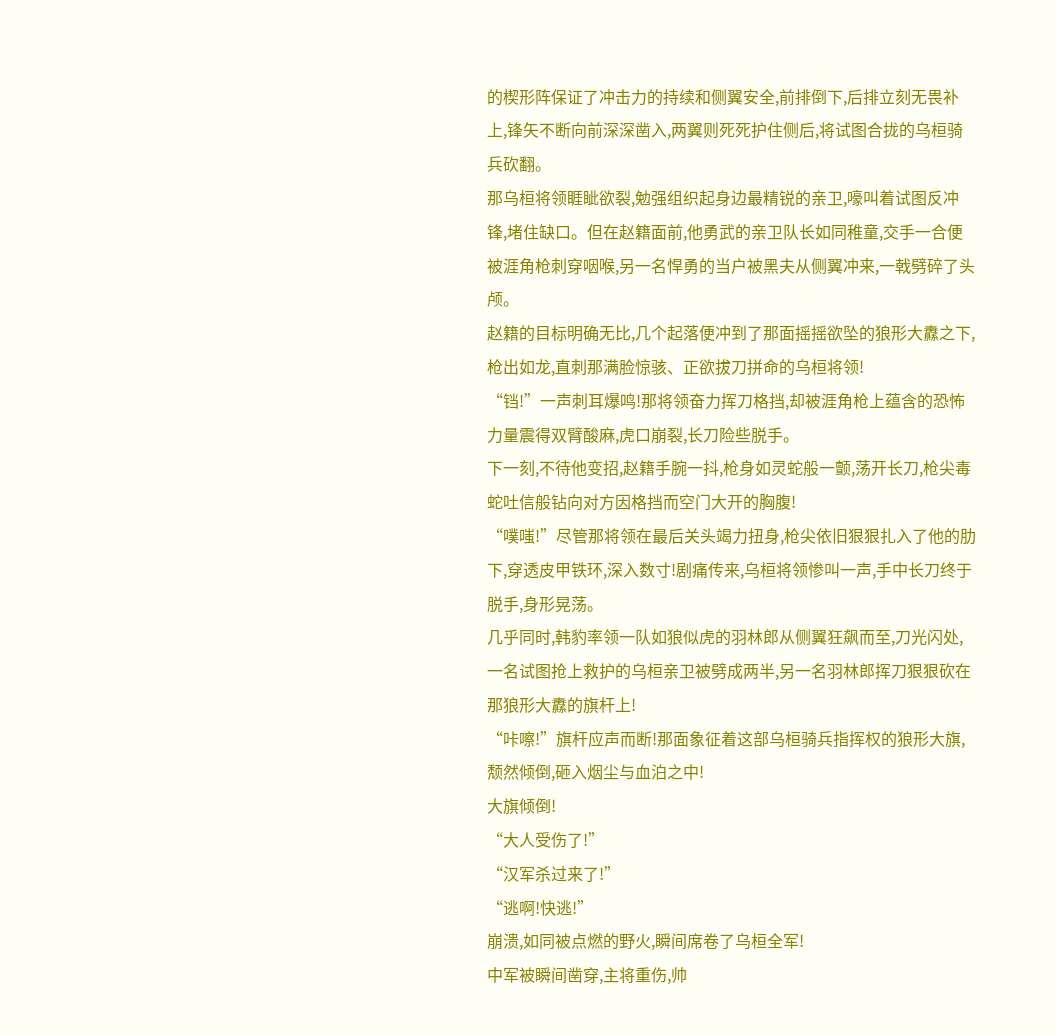的楔形阵保证了冲击力的持续和侧翼安全,前排倒下,后排立刻无畏补上,锋矢不断向前深深凿入,两翼则死死护住侧后,将试图合拢的乌桓骑兵砍翻。
那乌桓将领睚眦欲裂,勉强组织起身边最精锐的亲卫,嚎叫着试图反冲锋,堵住缺口。但在赵籍面前,他勇武的亲卫队长如同稚童,交手一合便被涯角枪刺穿咽喉,另一名悍勇的当户被黑夫从侧翼冲来,一戟劈碎了头颅。
赵籍的目标明确无比,几个起落便冲到了那面摇摇欲坠的狼形大纛之下,枪出如龙,直刺那满脸惊骇、正欲拔刀拼命的乌桓将领!
“铛!”一声刺耳爆鸣!那将领奋力挥刀格挡,却被涯角枪上蕴含的恐怖力量震得双臂酸麻,虎口崩裂,长刀险些脱手。
下一刻,不待他变招,赵籍手腕一抖,枪身如灵蛇般一颤,荡开长刀,枪尖毒蛇吐信般钻向对方因格挡而空门大开的胸腹!
“噗嗤!”尽管那将领在最后关头竭力扭身,枪尖依旧狠狠扎入了他的肋下,穿透皮甲铁环,深入数寸!剧痛传来,乌桓将领惨叫一声,手中长刀终于脱手,身形晃荡。
几乎同时,韩豹率领一队如狼似虎的羽林郎从侧翼狂飙而至,刀光闪处,一名试图抢上救护的乌桓亲卫被劈成两半,另一名羽林郎挥刀狠狠砍在那狼形大纛的旗杆上!
“咔嚓!”旗杆应声而断!那面象征着这部乌桓骑兵指挥权的狼形大旗,颓然倾倒,砸入烟尘与血泊之中!
大旗倾倒!
“大人受伤了!”
“汉军杀过来了!”
“逃啊!快逃!”
崩溃,如同被点燃的野火,瞬间席卷了乌桓全军!
中军被瞬间凿穿,主将重伤,帅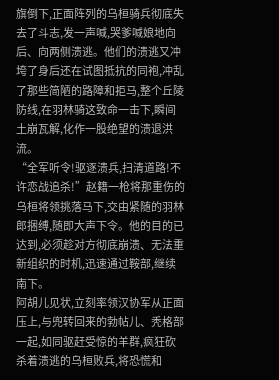旗倒下,正面阵列的乌桓骑兵彻底失去了斗志,发一声喊,哭爹喊娘地向后、向两侧溃逃。他们的溃逃又冲垮了身后还在试图抵抗的同袍,冲乱了那些简陋的路障和拒马,整个丘陵防线,在羽林骑这致命一击下,瞬间土崩瓦解,化作一股绝望的溃退洪流。
“全军听令!驱逐溃兵,扫清道路!不许恋战追杀!”赵籍一枪将那重伤的乌桓将领挑落马下,交由紧随的羽林郎捆缚,随即大声下令。他的目的已达到,必须趁对方彻底崩溃、无法重新组织的时机,迅速通过鞍部,继续南下。
阿胡儿见状,立刻率领汉协军从正面压上,与兜转回来的勃帖儿、秃格部一起,如同驱赶受惊的羊群,疯狂砍杀着溃逃的乌桓败兵,将恐慌和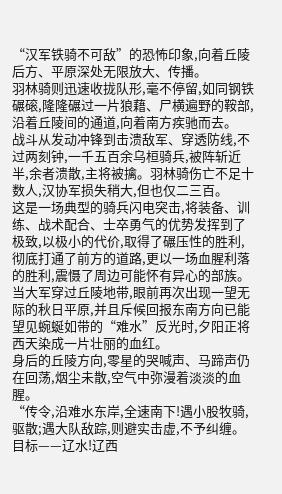“汉军铁骑不可敌”的恐怖印象,向着丘陵后方、平原深处无限放大、传播。
羽林骑则迅速收拢队形,毫不停留,如同钢铁碾磙,隆隆碾过一片狼藉、尸横遍野的鞍部,沿着丘陵间的通道,向着南方疾驰而去。
战斗从发动冲锋到击溃敌军、穿透防线,不过两刻钟,一千五百余乌桓骑兵,被阵斩近半,余者溃散,主将被擒。羽林骑伤亡不足十数人,汉协军损失稍大,但也仅二三百。
这是一场典型的骑兵闪电突击,将装备、训练、战术配合、士卒勇气的优势发挥到了极致,以极小的代价,取得了碾压性的胜利,彻底打通了前方的道路,更以一场血腥利落的胜利,震慑了周边可能怀有异心的部族。
当大军穿过丘陵地带,眼前再次出现一望无际的秋日平原,并且斥候回报东南方向已能望见蜿蜒如带的“难水”反光时,夕阳正将西天染成一片壮丽的血红。
身后的丘陵方向,零星的哭喊声、马蹄声仍在回荡,烟尘未散,空气中弥漫着淡淡的血腥。
“传令,沿难水东岸,全速南下!遇小股牧骑,驱散;遇大队敌踪,则避实击虚,不予纠缠。目标——辽水!辽西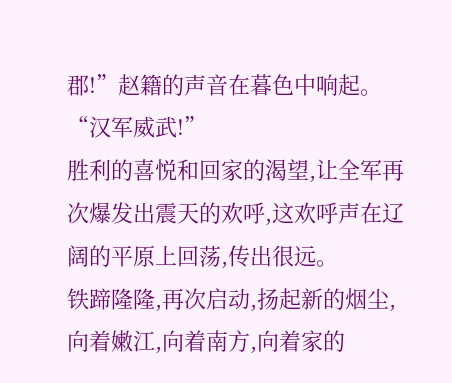郡!”赵籍的声音在暮色中响起。
“汉军威武!”
胜利的喜悦和回家的渴望,让全军再次爆发出震天的欢呼,这欢呼声在辽阔的平原上回荡,传出很远。
铁蹄隆隆,再次启动,扬起新的烟尘,向着嫩江,向着南方,向着家的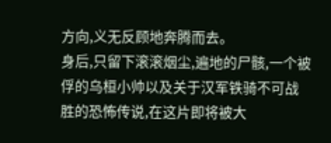方向,义无反顾地奔腾而去。
身后,只留下滚滚烟尘,遍地的尸骸,一个被俘的乌桓小帅以及关于汉军铁骑不可战胜的恐怖传说,在这片即将被大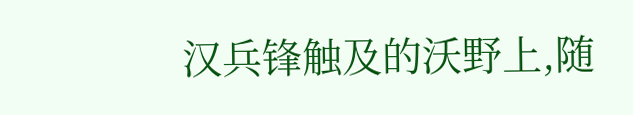汉兵锋触及的沃野上,随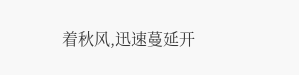着秋风,迅速蔓延开